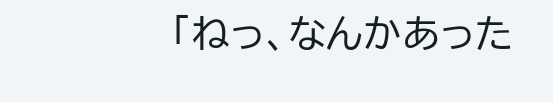「ねっ、なんかあった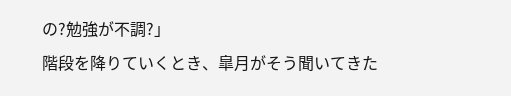の?勉強が不調?」
階段を降りていくとき、皐月がそう聞いてきた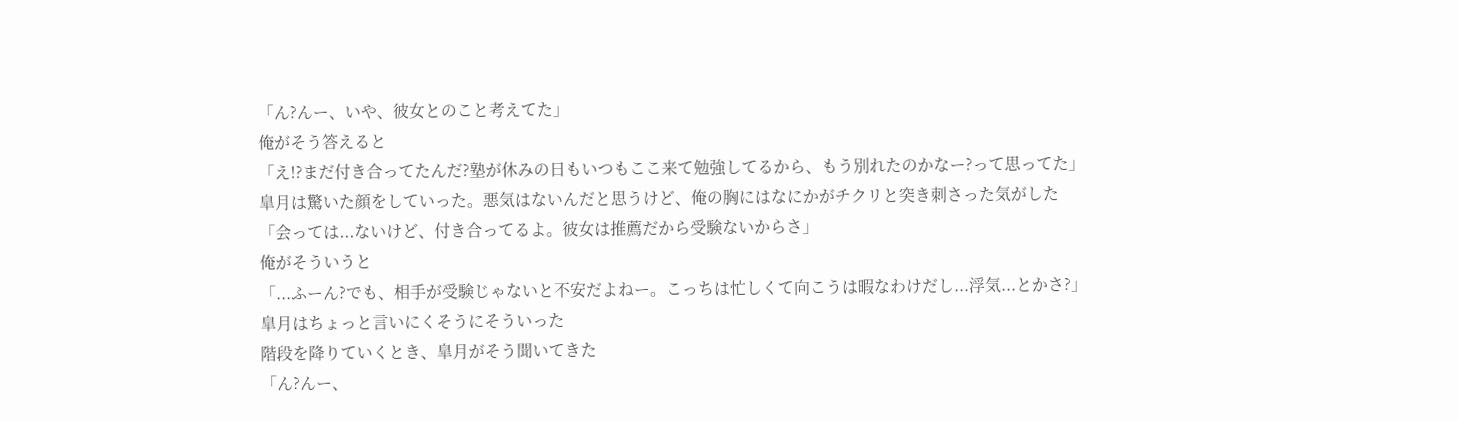「ん?んー、いや、彼女とのこと考えてた」
俺がそう答えると
「え!?まだ付き合ってたんだ?塾が休みの日もいつもここ来て勉強してるから、もう別れたのかなー?って思ってた」
皐月は驚いた顔をしていった。悪気はないんだと思うけど、俺の胸にはなにかがチクリと突き刺さった気がした
「会っては...ないけど、付き合ってるよ。彼女は推薦だから受験ないからさ」
俺がそういうと
「...ふーん?でも、相手が受験じゃないと不安だよねー。こっちは忙しくて向こうは暇なわけだし...浮気...とかさ?」
皐月はちょっと言いにくそうにそういった
階段を降りていくとき、皐月がそう聞いてきた
「ん?んー、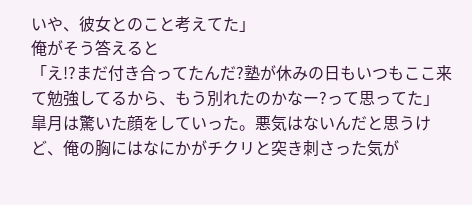いや、彼女とのこと考えてた」
俺がそう答えると
「え!?まだ付き合ってたんだ?塾が休みの日もいつもここ来て勉強してるから、もう別れたのかなー?って思ってた」
皐月は驚いた顔をしていった。悪気はないんだと思うけど、俺の胸にはなにかがチクリと突き刺さった気が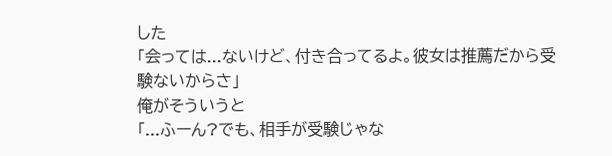した
「会っては...ないけど、付き合ってるよ。彼女は推薦だから受験ないからさ」
俺がそういうと
「...ふーん?でも、相手が受験じゃな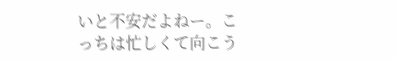いと不安だよねー。こっちは忙しくて向こう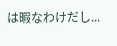は暇なわけだし...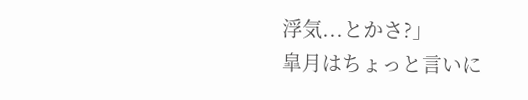浮気...とかさ?」
皐月はちょっと言いに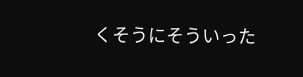くそうにそういった